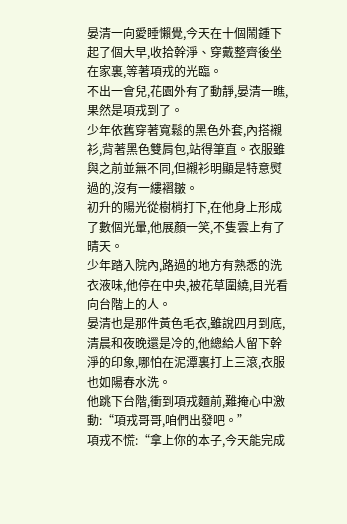晏清一向愛睡懶覺,今天在十個鬧鍾下起了個大早,收拾幹淨、穿戴整齊後坐在家裏,等著項戎的光臨。
不出一會兒,花園外有了動靜,晏清一瞧,果然是項戎到了。
少年依舊穿著寬鬆的黑色外套,內搭襯衫,背著黑色雙肩包,站得筆直。衣服雖與之前並無不同,但襯衫明顯是特意熨過的,沒有一縷褶皺。
初升的陽光從樹梢打下,在他身上形成了數個光暈,他展顏一笑,不隻雲上有了晴天。
少年踏入院內,路過的地方有熟悉的洗衣液味,他停在中央,被花草圍繞,目光看向台階上的人。
晏清也是那件黃色毛衣,雖說四月到底,清晨和夜晚還是冷的,他總給人留下幹淨的印象,哪怕在泥潭裏打上三滾,衣服也如陽春水洗。
他跳下台階,衝到項戎麵前,難掩心中激動:“項戎哥哥,咱們出發吧。”
項戎不慌:“拿上你的本子,今天能完成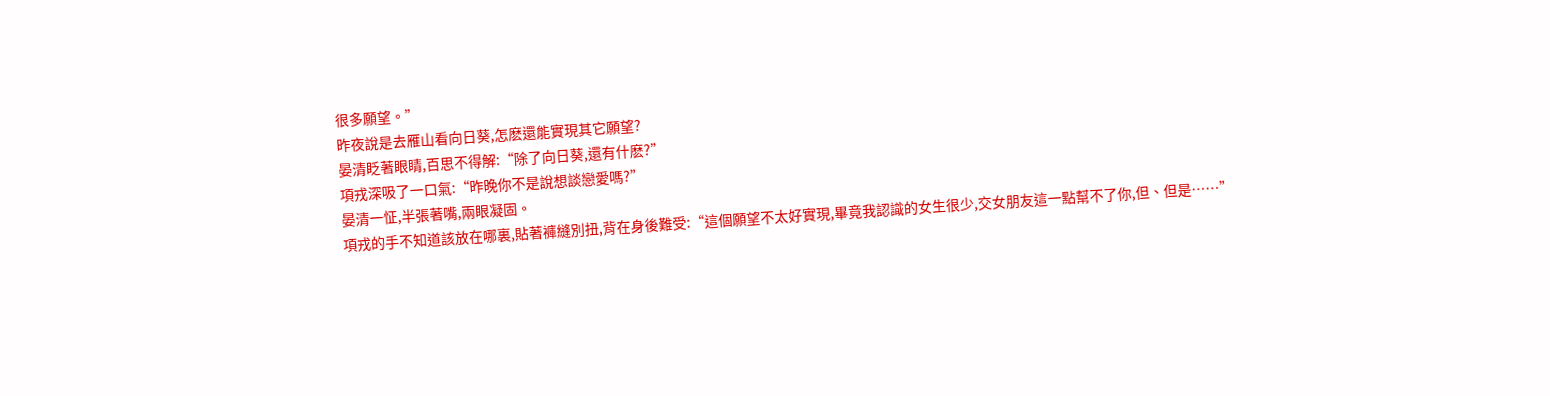很多願望。”
昨夜說是去雁山看向日葵,怎麽還能實現其它願望?
晏清眨著眼睛,百思不得解:“除了向日葵,還有什麽?”
項戎深吸了一口氣:“昨晚你不是說想談戀愛嗎?”
晏清一怔,半張著嘴,兩眼凝固。
項戎的手不知道該放在哪裏,貼著褲縫別扭,背在身後難受:“這個願望不太好實現,畢竟我認識的女生很少,交女朋友這一點幫不了你,但、但是……”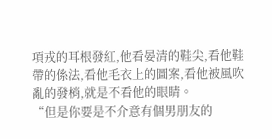項戎的耳根發紅,他看晏清的鞋尖,看他鞋帶的係法,看他毛衣上的圖案,看他被風吹亂的發梢,就是不看他的眼睛。
“但是你要是不介意有個男朋友的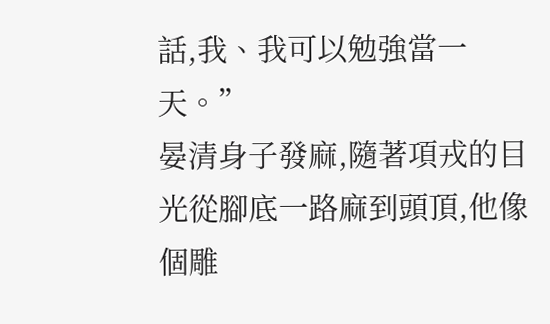話,我、我可以勉強當一天。”
晏清身子發麻,隨著項戎的目光從腳底一路麻到頭頂,他像個雕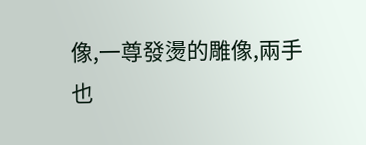像,一尊發燙的雕像,兩手也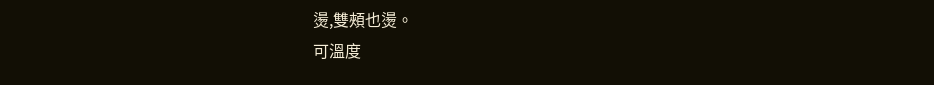燙,雙頰也燙。
可溫度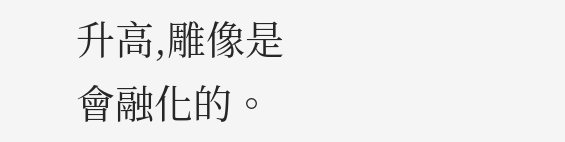升高,雕像是會融化的。